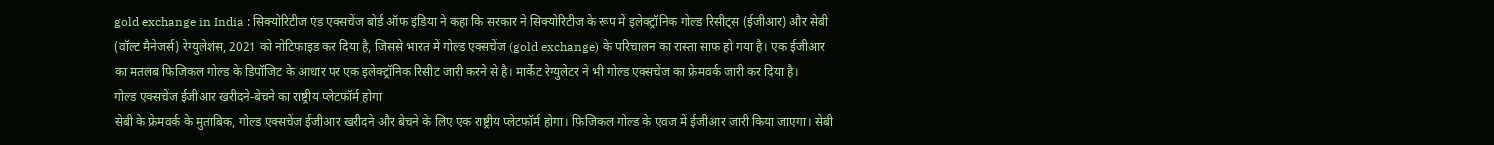gold exchange in India : सिक्योरिटीज एंड एक्सचेंज बोर्ड ऑफ इंडिया ने कहा कि सरकार ने सिक्योरिटीज के रूप में इलेक्ट्रॉनिक गोल्ड रिसीट्स (ईजीआर) और सेबी (वॉल्ट मैनेजर्स) रेग्युलेशंस, 2021 को नोटिफाइड कर दिया है, जिससे भारत में गोल्ड एक्सचेंज (gold exchange) के परिचालन का रास्ता साफ हो गया है। एक ईजीआर का मतलब फिजिकल गोल्ड के डिपॉजिट के आधार पर एक इलेक्ट्रॉनिक रिसीट जारी करने से है। मार्केट रेग्युलेटर ने भी गोल्ड एक्सचेंज का फ्रेमवर्क जारी कर दिया है।
गोल्ड एक्सचेंज ईजीआर खरीदने-बेचने का राष्ट्रीय प्लेटफॉर्म होगा
सेबी के फ्रेमवर्क के मुताबिक, गोल्ड एक्सचेंज ईजीआर खरीदने और बेचने के लिए एक राष्ट्रीय प्लेटफॉर्म होगा। फिजिकल गोल्ड के एवज में ईजीआर जारी किया जाएगा। सेबी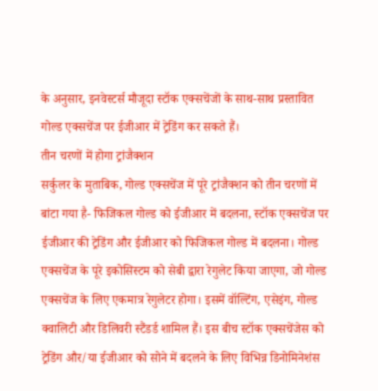के अनुसार, इनवेस्टर्स मौजूदा स्टॉक एक्सचेंजों के साथ-साथ प्रस्तावित गोल्ड एक्सचेंज पर ईजीआर में ट्रेडिंग कर सकते हैं।
तीन चरणों में होगा ट्रांजैक्शन
सर्कुलर के मुताबिक, गोल्ड एक्सचेंज में पूरे ट्रांजैक्शन को तीन चरणों में बांटा गया है- फिजिकल गोल्ड को ईजीआर में बदलना, स्टॉक एक्सचेंज पर ईजीआर की ट्रेडिंग और ईजीआर को फिजिकल गोल्ड में बदलना। गोल्ड एक्सचेंज के पूरे इकोसिस्टम को सेबी द्वारा रेगुलेट किया जाएगा, जो गोल्ड एक्सचेंज के लिए एकमात्र रेगुलेटर होगा। इसमें वॉल्टिंग, एसेइंग, गोल्ड क्वालिटी और डिलिवरी स्टैंडर्ड शामिल हैं। इस बीच स्टॉक एक्सचेंजेस को ट्रेडिंग और/या ईजीआर को सोने में बदलने के लिए विभिन्न डिनोमिनेशंस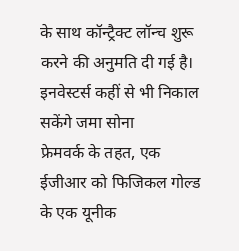के साथ कॉन्ट्रैक्ट लॉन्च शुरू करने की अनुमति दी गई है।
इनवेस्टर्स कहीं से भी निकाल सकेंगे जमा सोना
फ्रेमवर्क के तहत, एक ईजीआर को फिजिकल गोल्ड के एक यूनीक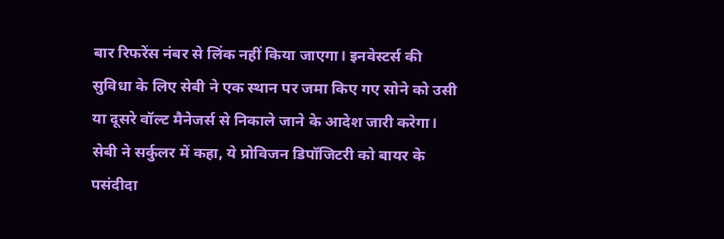बार रिफरेंस नंबर से लिंक नहीं किया जाएगा। इनवेस्टर्स की सुविधा के लिए सेबी ने एक स्थान पर जमा किए गए सोने को उसी या दूसरे वॉल्ट मैनेजर्स से निकाले जाने के आदेश जारी करेगा। सेबी ने सर्कुलर में कहा, ये प्रोविजन डिपॉजिटरी को बायर के पसंदीदा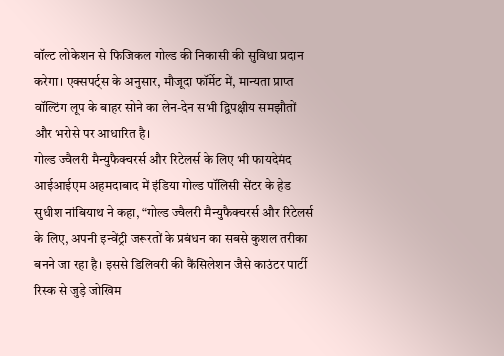वॉल्ट लोकेशन से फिजिकल गोल्ड की निकासी की सुविधा प्रदान करेगा। एक्सपर्ट्स के अनुसार, मौजूदा फॉर्मेट में, मान्यता प्राप्त वॉल्टिंग लूप के बाहर सोने का लेन-देन सभी द्विपक्षीय समझौतों और भरोसे पर आधारित है।
गोल्ड ज्वैलरी मैन्युफैक्चरर्स और रिटेलर्स के लिए भी फायदेमंद
आईआईएम अहमदाबाद में इंडिया गोल्ड पॉलिसी सेंटर के हेड सुधीश नांबियाथ ने कहा, “गोल्ड ज्वैलरी मैन्युफैक्चरर्स और रिटेलर्स के लिए, अपनी इन्वेंट्री जरूरतों के प्रबंधन का सबसे कुशल तरीका बनने जा रहा है। इससे डिलिवरी की कैंसिलेशन जैसे काउंटर पार्टी रिस्क से जुड़े जोखिम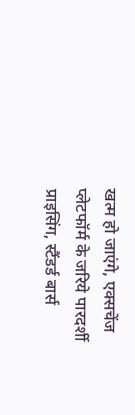खत्म हो जाएंगे, एक्सचेंज प्लेटफॉर्म के जरिये पारदर्शी प्राइसिंग, स्टैंडर्ड बार्स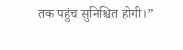तक पहुंच सुनिश्चित होगी।”